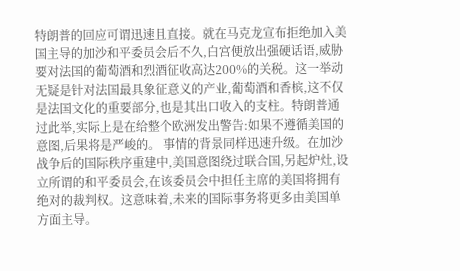特朗普的回应可谓迅速且直接。就在马克龙宣布拒绝加入美国主导的加沙和平委员会后不久,白宫便放出强硬话语,威胁要对法国的葡萄酒和烈酒征收高达200%的关税。这一举动无疑是针对法国最具象征意义的产业,葡萄酒和香槟,这不仅是法国文化的重要部分,也是其出口收入的支柱。特朗普通过此举,实际上是在给整个欧洲发出警告:如果不遵循美国的意图,后果将是严峻的。 事情的背景同样迅速升级。在加沙战争后的国际秩序重建中,美国意图绕过联合国,另起炉灶,设立所谓的和平委员会,在该委员会中担任主席的美国将拥有绝对的裁判权。这意味着,未来的国际事务将更多由美国单方面主导。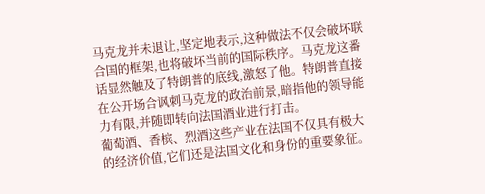马克龙并未退让,坚定地表示,这种做法不仅会破坏联合国的框架,也将破坏当前的国际秩序。马克龙这番话显然触及了特朗普的底线,激怒了他。特朗普直接在公开场合讽刺马克龙的政治前景,暗指他的领导能力有限,并随即转向法国酒业进行打击。
葡萄酒、香槟、烈酒这些产业在法国不仅具有极大的经济价值,它们还是法国文化和身份的重要象征。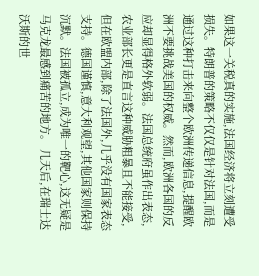如果这一关税真的实施,法国经济将立刻遭受损失。特朗普的策略不仅仅是针对法国,而是通过这种打击来向整个欧洲传递信息,提醒欧洲不要挑战美国的权威。然而,欧洲各国的反应却显得格外软弱。法国总统府虽作出表态,农业部长更是直言这种威胁粗暴且不能接受,但在欧盟内部,除了法国外,几乎没有国家表态支持。德国谨慎,意大利观望,其他国家则保持沉默。法国被孤立,成为唯一的靶心,这无疑是马克龙最感到痛苦的地方。 几天后,在瑞士达沃斯的世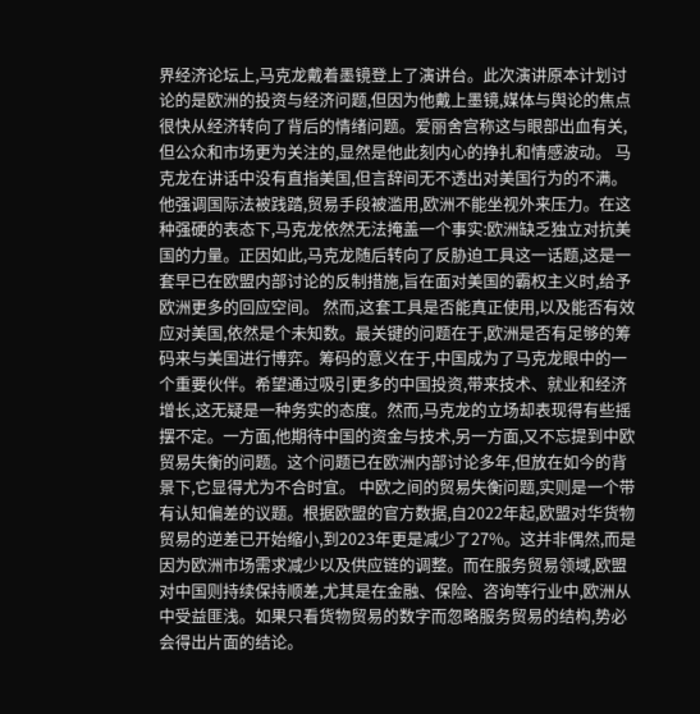界经济论坛上,马克龙戴着墨镜登上了演讲台。此次演讲原本计划讨论的是欧洲的投资与经济问题,但因为他戴上墨镜,媒体与舆论的焦点很快从经济转向了背后的情绪问题。爱丽舍宫称这与眼部出血有关,但公众和市场更为关注的,显然是他此刻内心的挣扎和情感波动。 马克龙在讲话中没有直指美国,但言辞间无不透出对美国行为的不满。他强调国际法被践踏,贸易手段被滥用,欧洲不能坐视外来压力。在这种强硬的表态下,马克龙依然无法掩盖一个事实:欧洲缺乏独立对抗美国的力量。正因如此,马克龙随后转向了反胁迫工具这一话题,这是一套早已在欧盟内部讨论的反制措施,旨在面对美国的霸权主义时,给予欧洲更多的回应空间。 然而,这套工具是否能真正使用,以及能否有效应对美国,依然是个未知数。最关键的问题在于,欧洲是否有足够的筹码来与美国进行博弈。筹码的意义在于,中国成为了马克龙眼中的一个重要伙伴。希望通过吸引更多的中国投资,带来技术、就业和经济增长,这无疑是一种务实的态度。然而,马克龙的立场却表现得有些摇摆不定。一方面,他期待中国的资金与技术,另一方面,又不忘提到中欧贸易失衡的问题。这个问题已在欧洲内部讨论多年,但放在如今的背景下,它显得尤为不合时宜。 中欧之间的贸易失衡问题,实则是一个带有认知偏差的议题。根据欧盟的官方数据,自2022年起,欧盟对华货物贸易的逆差已开始缩小,到2023年更是减少了27%。这并非偶然,而是因为欧洲市场需求减少以及供应链的调整。而在服务贸易领域,欧盟对中国则持续保持顺差,尤其是在金融、保险、咨询等行业中,欧洲从中受益匪浅。如果只看货物贸易的数字而忽略服务贸易的结构,势必会得出片面的结论。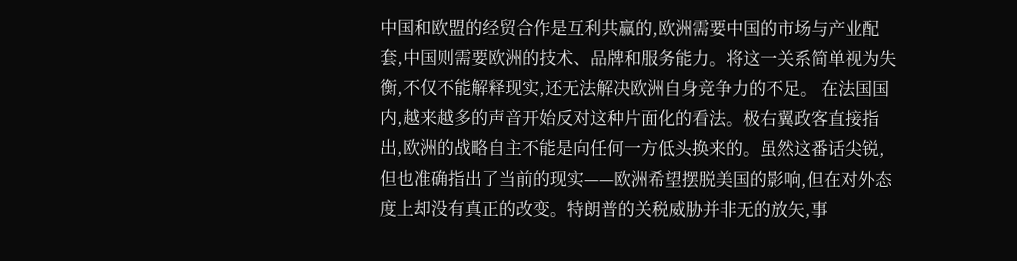中国和欧盟的经贸合作是互利共赢的,欧洲需要中国的市场与产业配套,中国则需要欧洲的技术、品牌和服务能力。将这一关系简单视为失衡,不仅不能解释现实,还无法解决欧洲自身竞争力的不足。 在法国国内,越来越多的声音开始反对这种片面化的看法。极右翼政客直接指出,欧洲的战略自主不能是向任何一方低头换来的。虽然这番话尖锐,但也准确指出了当前的现实——欧洲希望摆脱美国的影响,但在对外态度上却没有真正的改变。特朗普的关税威胁并非无的放矢,事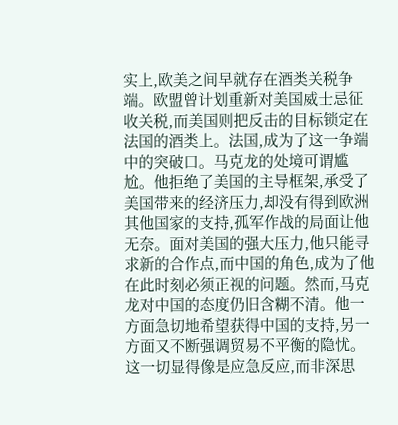实上,欧美之间早就存在酒类关税争端。欧盟曾计划重新对美国威士忌征收关税,而美国则把反击的目标锁定在法国的酒类上。法国,成为了这一争端中的突破口。马克龙的处境可谓尴尬。他拒绝了美国的主导框架,承受了美国带来的经济压力,却没有得到欧洲其他国家的支持,孤军作战的局面让他无奈。面对美国的强大压力,他只能寻求新的合作点,而中国的角色,成为了他在此时刻必须正视的问题。然而,马克龙对中国的态度仍旧含糊不清。他一方面急切地希望获得中国的支持,另一方面又不断强调贸易不平衡的隐忧。这一切显得像是应急反应,而非深思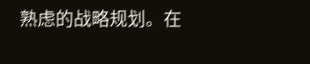熟虑的战略规划。在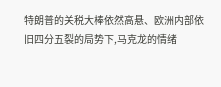特朗普的关税大棒依然高悬、欧洲内部依旧四分五裂的局势下,马克龙的情绪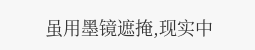虽用墨镜遮掩,现实中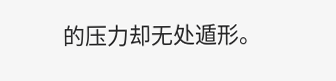的压力却无处遁形。